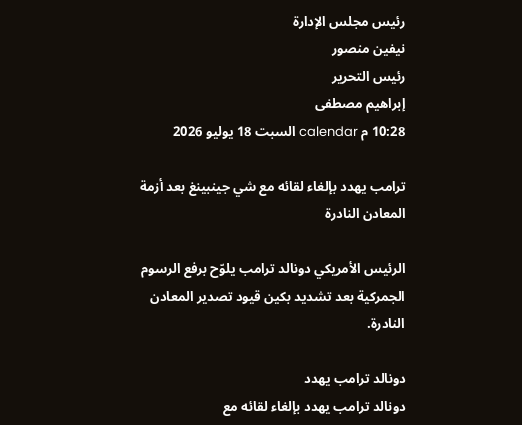رئيس مجلس الإدارة
نيفين منصور
رئيس التحرير
إبراهيم مصطفى
10:28 م calendar السبت 18 يوليو 2026

ترامب يهدد بإلغاء لقائه مع شي جينبينغ بعد أزمة المعادن النادرة

الرئيس الأمريكي دونالد ترامب يلوّح برفع الرسوم الجمركية بعد تشديد بكين قيود تصدير المعادن النادرة.

دونالد ترامب يهدد
دونالد ترامب يهدد بإلغاء لقائه مع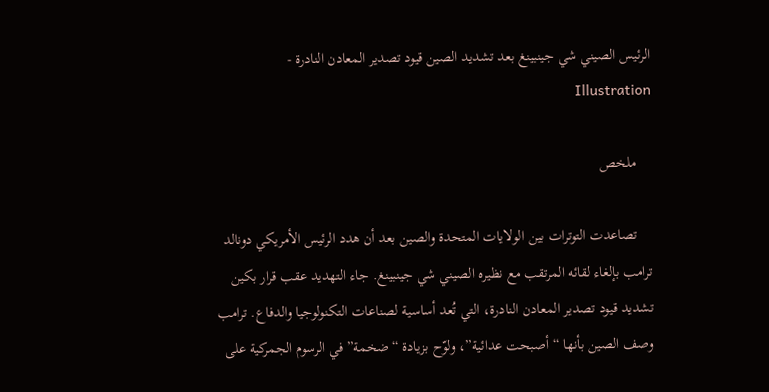الرئيس الصيني شي جينبينغ بعد تشديد الصين قيود تصدير المعادن النادرة - Illustration

    ملخص

    تصاعدت التوترات بين الولايات المتحدة والصين بعد أن هدد الرئيس الأمريكي دونالد ترامب بإلغاء لقائه المرتقب مع نظيره الصيني شي جينبينغ. جاء التهديد عقب قرار بكين تشديد قيود تصدير المعادن النادرة، التي تُعد أساسية لصناعات التكنولوجيا والدفاع. ترامب وصف الصين بأنها “أصبحت عدائية”، ولوّح بزيادة “ضخمة” في الرسوم الجمركية على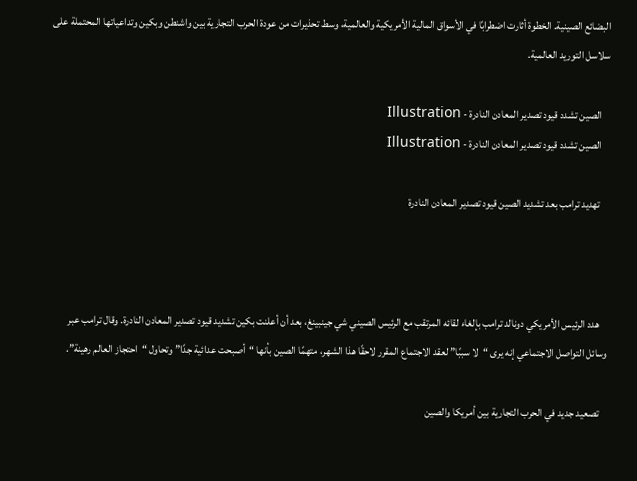البضائع الصينية. الخطوة أثارت اضطرابًا في الأسواق المالية الأمريكية والعالمية، وسط تحذيرات من عودة الحرب التجارية بين واشنطن وبكين وتداعياتها المحتملة على سلاسل التوريد العالمية.

    الصين تشدد قيود تصدير المعادن النادرة - Illustration
    الصين تشدد قيود تصدير المعادن النادرة - Illustration

    تهديد ترامب بعد تشديد الصين قيود تصدير المعادن النادرة



    هدد الرئيس الأمريكي دونالد ترامب بإلغاء لقائه المرتقب مع الرئيس الصيني شي جينبينغ، بعد أن أعلنت بكين تشديد قيود تصدير المعادن النادرة. وقال ترامب عبر وسائل التواصل الاجتماعي إنه يرى “لا سببًا” لعقد الاجتماع المقرر لاحقًا هذا الشهر، متهمًا الصين بأنها “أصبحت عدائية جدًا” وتحاول “احتجاز العالم رهينة”.

    تصعيد جديد في الحرب التجارية بين أمريكا والصين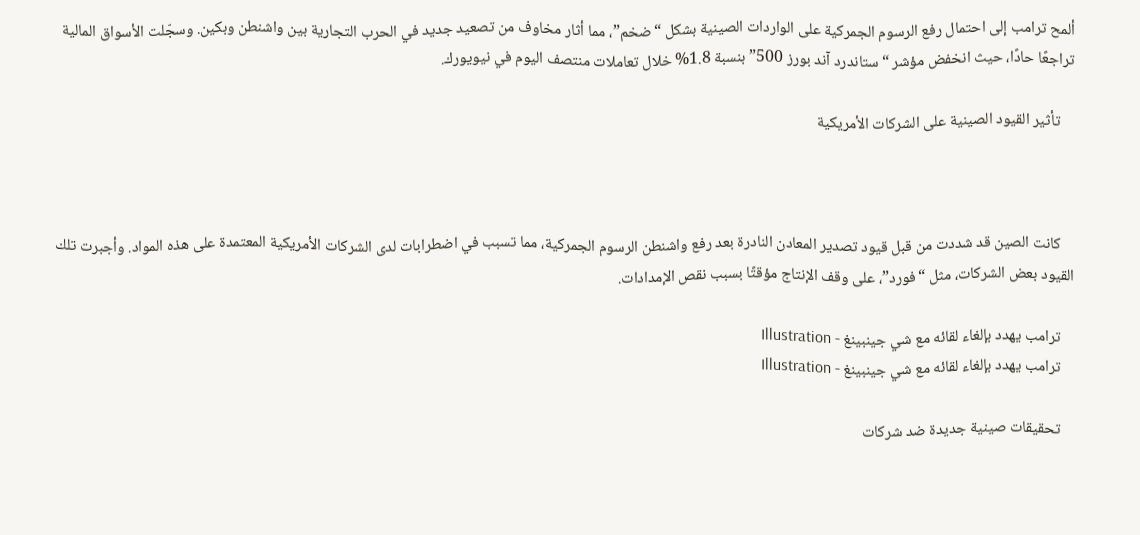ألمح ترامب إلى احتمال رفع الرسوم الجمركية على الواردات الصينية بشكل “ضخم”، مما أثار مخاوف من تصعيد جديد في الحرب التجارية بين واشنطن وبكين. وسجّلت الأسواق المالية تراجعًا حادًا، حيث انخفض مؤشر “ستاندرد آند بورز 500” بنسبة 1.8% خلال تعاملات منتصف اليوم في نيويورك.

    تأثير القيود الصينية على الشركات الأمريكية



    كانت الصين قد شددت من قبل قيود تصدير المعادن النادرة بعد رفع واشنطن الرسوم الجمركية، مما تسبب في اضطرابات لدى الشركات الأمريكية المعتمدة على هذه المواد. وأجبرت تلك القيود بعض الشركات، مثل “فورد”، على وقف الإنتاج مؤقتًا بسبب نقص الإمدادات.

    ترامب يهدد بإلغاء لقائه مع شي جينبينغ - Illustration
    ترامب يهدد بإلغاء لقائه مع شي جينبينغ - Illustration

    تحقيقات صينية جديدة ضد شركات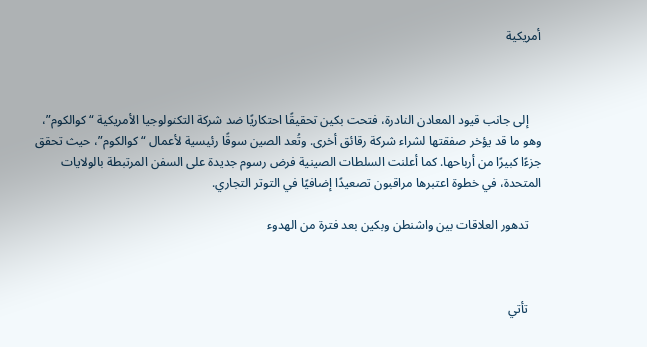أمريكية



    إلى جانب قيود المعادن النادرة، فتحت بكين تحقيقًا احتكاريًا ضد شركة التكنولوجيا الأمريكية “كوالكوم”، وهو ما قد يؤخر صفقتها لشراء شركة رقائق أخرى. وتُعد الصين سوقًا رئيسية لأعمال “كوالكوم”، حيث تحقق جزءًا كبيرًا من أرباحها. كما أعلنت السلطات الصينية فرض رسوم جديدة على السفن المرتبطة بالولايات المتحدة، في خطوة اعتبرها مراقبون تصعيدًا إضافيًا في التوتر التجاري.

    تدهور العلاقات بين واشنطن وبكين بعد فترة من الهدوء



    تأتي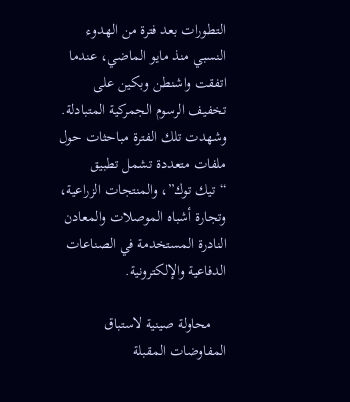التطورات بعد فترة من الهدوء النسبي منذ مايو الماضي، عندما اتفقت واشنطن وبكين على تخفيف الرسوم الجمركية المتبادلة. وشهدت تلك الفترة مباحثات حول ملفات متعددة تشمل تطبيق “تيك توك”، والمنتجات الزراعية، وتجارة أشباه الموصلات والمعادن النادرة المستخدمة في الصناعات الدفاعية والإلكترونية.

    محاولة صينية لاستباق المفاوضات المقبلة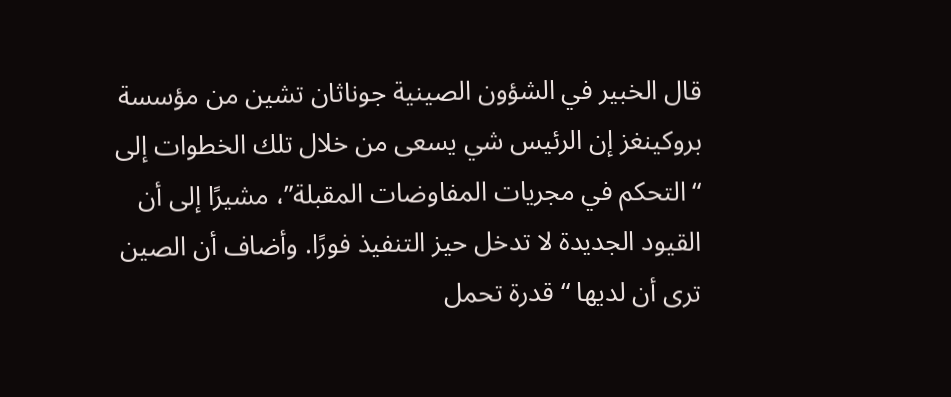قال الخبير في الشؤون الصينية جوناثان تشين من مؤسسة بروكينغز إن الرئيس شي يسعى من خلال تلك الخطوات إلى “التحكم في مجريات المفاوضات المقبلة”، مشيرًا إلى أن القيود الجديدة لا تدخل حيز التنفيذ فورًا. وأضاف أن الصين ترى أن لديها “قدرة تحمل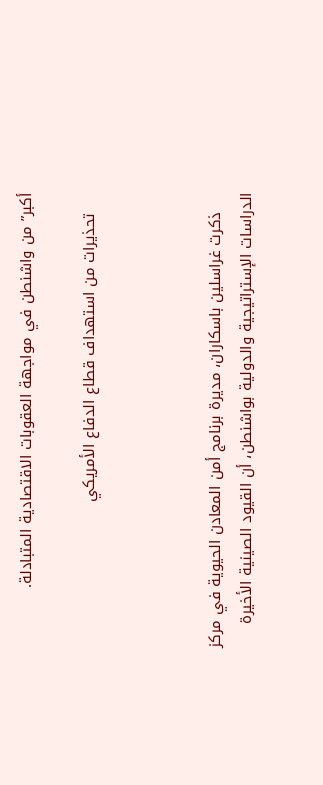أكبر” من واشنطن في مواجهة العقوبات الاقتصادية المتبادلة.

    تحذيرات من استهداف قطاع الدفاع الأمريكي



    ذكرت غراسلين باسكاران، مديرة برنامج أمن المعادن الحيوية في مركز الدراسات الإستراتيجية والدولية بواشنطن، أن القيود الصينية الأخيرة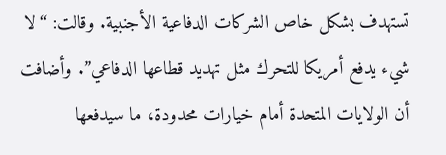تستهدف بشكل خاص الشركات الدفاعية الأجنبية. وقالت: “لا شيء يدفع أمريكا للتحرك مثل تهديد قطاعها الدفاعي”. وأضافت أن الولايات المتحدة أمام خيارات محدودة، ما سيدفعها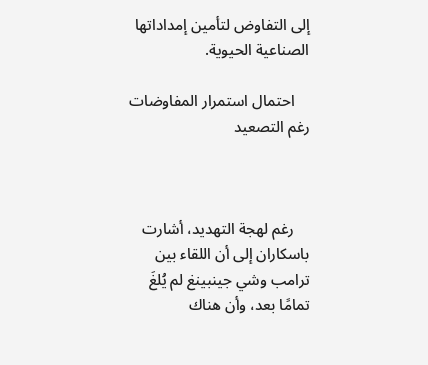إلى التفاوض لتأمين إمداداتها الصناعية الحيوية.

    احتمال استمرار المفاوضات رغم التصعيد



    رغم لهجة التهديد، أشارت باسكاران إلى أن اللقاء بين ترامب وشي جينبينغ لم يُلغَ تمامًا بعد، وأن هناك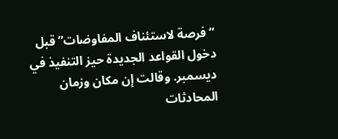“فرصة لاستئناف المفاوضات” قبل دخول القواعد الجديدة حيز التنفيذ في ديسمبر. وقالت إن مكان وزمان المحادثات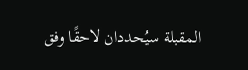المقبلة سيُحددان لاحقًا وفق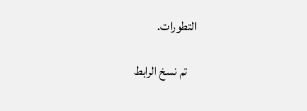التطورات.

    تم نسخ الرابط